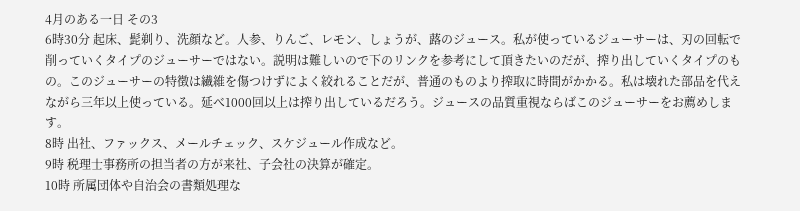4月のある一日 その3
6時30分 起床、髭剃り、洗顔など。人参、りんご、レモン、しょうが、蕗のジュース。私が使っているジューサーは、刃の回転で削っていくタイプのジューサーではない。説明は難しいので下のリンクを参考にして頂きたいのだが、搾り出していくタイプのもの。このジューサーの特徴は繊維を傷つけずによく絞れることだが、普通のものより搾取に時間がかかる。私は壊れた部品を代えながら三年以上使っている。延べ1000回以上は搾り出しているだろう。ジュースの品質重視ならばこのジューサーをお薦めします。
8時 出社、ファックス、メールチェック、スケジュール作成など。
9時 税理士事務所の担当者の方が来社、子会社の決算が確定。
10時 所属団体や自治会の書類処理な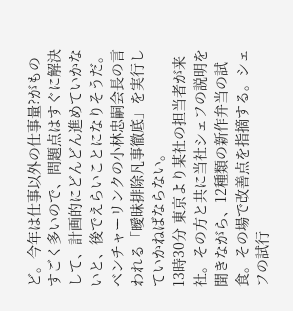ど。今年は仕事以外の仕事量?がものすごく多いので、問題点はすぐに解決して、計画的にどんどん進めていかないと、後でえらいことになりそうだ。ベンチャーリンクの小林忠嗣会長の言われる「曖昧排除凡事徹底」を実行していかねばならない。
13時30分 東京より某社の担当者が来社。その方と共に当社シェフの説明を聞きながら、12種類の新作弁当の試食。その場で改善点を指摘する。シェフの試行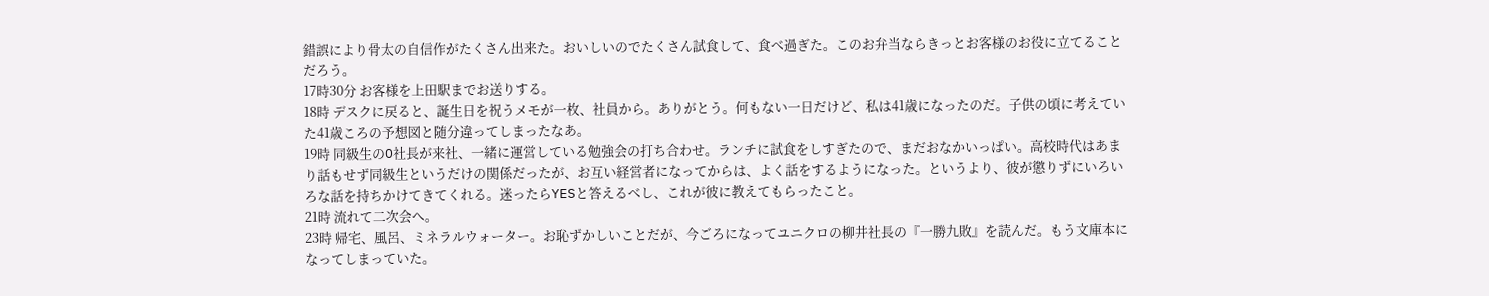錯誤により骨太の自信作がたくさん出来た。おいしいのでたくさん試食して、食べ過ぎた。このお弁当ならきっとお客様のお役に立てることだろう。
17時30分 お客様を上田駅までお送りする。
18時 デスクに戻ると、誕生日を祝うメモが一枚、社員から。ありがとう。何もない一日だけど、私は41歳になったのだ。子供の頃に考えていた41歳ころの予想図と随分違ってしまったなあ。
19時 同級生のO社長が来社、一緒に運営している勉強会の打ち合わせ。ランチに試食をしすぎたので、まだおなかいっぱい。高校時代はあまり話もせず同級生というだけの関係だったが、お互い経営者になってからは、よく話をするようになった。というより、彼が懲りずにいろいろな話を持ちかけてきてくれる。迷ったらYESと答えるべし、これが彼に教えてもらったこと。
21時 流れて二次会へ。
23時 帰宅、風呂、ミネラルウォーター。お恥ずかしいことだが、今ごろになってユニクロの柳井社長の『一勝九敗』を読んだ。もう文庫本になってしまっていた。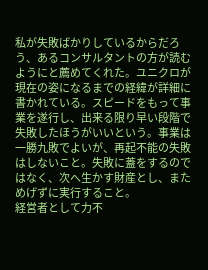私が失敗ばかりしているからだろう、あるコンサルタントの方が読むようにと薦めてくれた。ユニクロが現在の姿になるまでの経緯が詳細に書かれている。スピードをもって事業を遂行し、出来る限り早い段階で失敗したほうがいいという。事業は一勝九敗でよいが、再起不能の失敗はしないこと。失敗に蓋をするのではなく、次へ生かす財産とし、まためげずに実行すること。
経営者として力不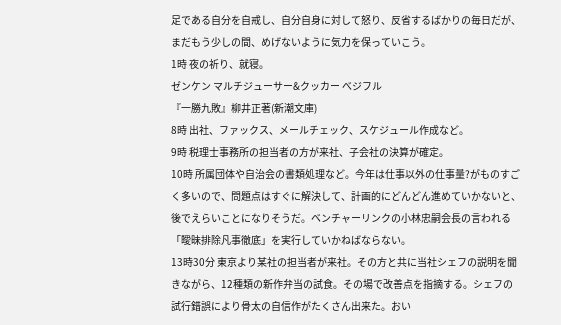足である自分を自戒し、自分自身に対して怒り、反省するばかりの毎日だが、まだもう少しの間、めげないように気力を保っていこう。
1時 夜の祈り、就寝。
ゼンケン マルチジューサー&クッカー べジフル
『一勝九敗』柳井正著(新潮文庫)
8時 出社、ファックス、メールチェック、スケジュール作成など。
9時 税理士事務所の担当者の方が来社、子会社の決算が確定。
10時 所属団体や自治会の書類処理など。今年は仕事以外の仕事量?がものすごく多いので、問題点はすぐに解決して、計画的にどんどん進めていかないと、後でえらいことになりそうだ。ベンチャーリンクの小林忠嗣会長の言われる「曖昧排除凡事徹底」を実行していかねばならない。
13時30分 東京より某社の担当者が来社。その方と共に当社シェフの説明を聞きながら、12種類の新作弁当の試食。その場で改善点を指摘する。シェフの試行錯誤により骨太の自信作がたくさん出来た。おい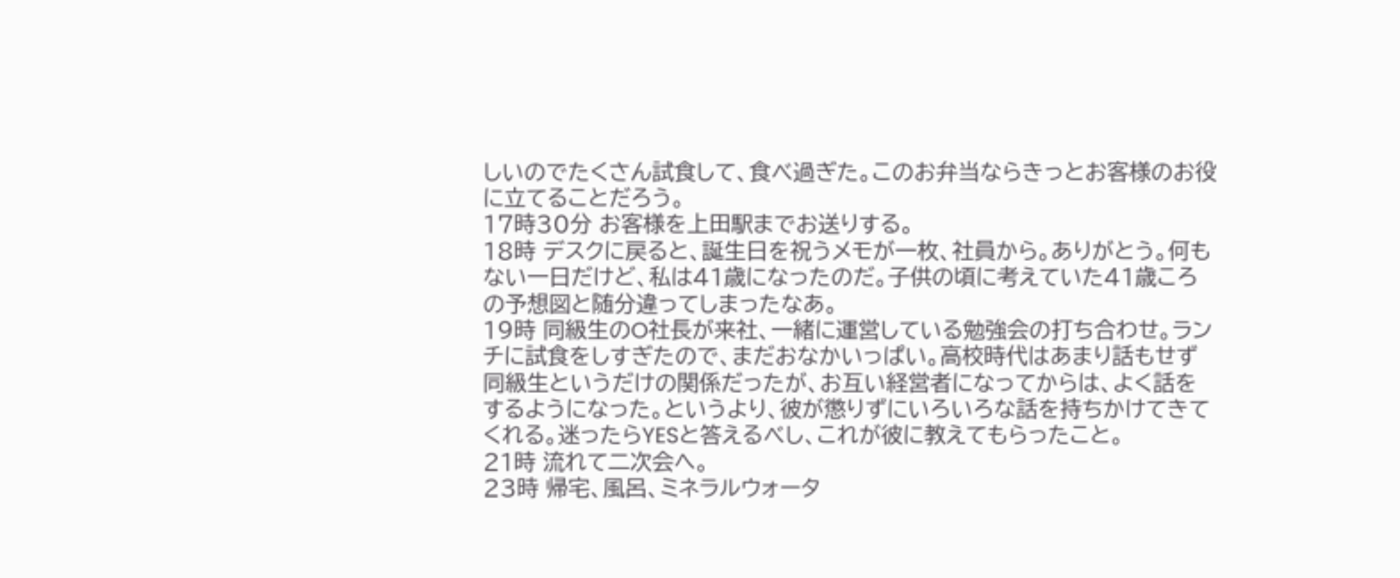しいのでたくさん試食して、食べ過ぎた。このお弁当ならきっとお客様のお役に立てることだろう。
17時30分 お客様を上田駅までお送りする。
18時 デスクに戻ると、誕生日を祝うメモが一枚、社員から。ありがとう。何もない一日だけど、私は41歳になったのだ。子供の頃に考えていた41歳ころの予想図と随分違ってしまったなあ。
19時 同級生のO社長が来社、一緒に運営している勉強会の打ち合わせ。ランチに試食をしすぎたので、まだおなかいっぱい。高校時代はあまり話もせず同級生というだけの関係だったが、お互い経営者になってからは、よく話をするようになった。というより、彼が懲りずにいろいろな話を持ちかけてきてくれる。迷ったらYESと答えるべし、これが彼に教えてもらったこと。
21時 流れて二次会へ。
23時 帰宅、風呂、ミネラルウォータ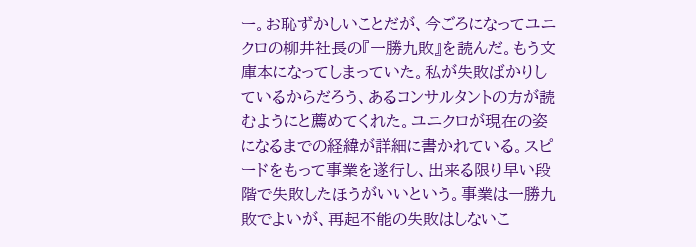ー。お恥ずかしいことだが、今ごろになってユニクロの柳井社長の『一勝九敗』を読んだ。もう文庫本になってしまっていた。私が失敗ばかりしているからだろう、あるコンサルタントの方が読むようにと薦めてくれた。ユニクロが現在の姿になるまでの経緯が詳細に書かれている。スピードをもって事業を遂行し、出来る限り早い段階で失敗したほうがいいという。事業は一勝九敗でよいが、再起不能の失敗はしないこ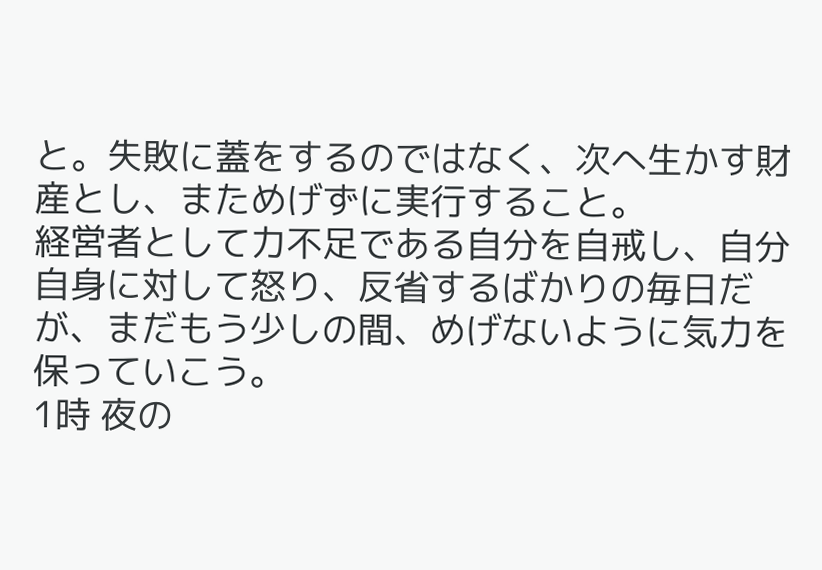と。失敗に蓋をするのではなく、次へ生かす財産とし、まためげずに実行すること。
経営者として力不足である自分を自戒し、自分自身に対して怒り、反省するばかりの毎日だが、まだもう少しの間、めげないように気力を保っていこう。
1時 夜の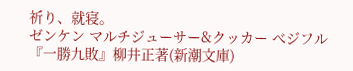祈り、就寝。
ゼンケン マルチジューサー&クッカー べジフル
『一勝九敗』柳井正著(新潮文庫)